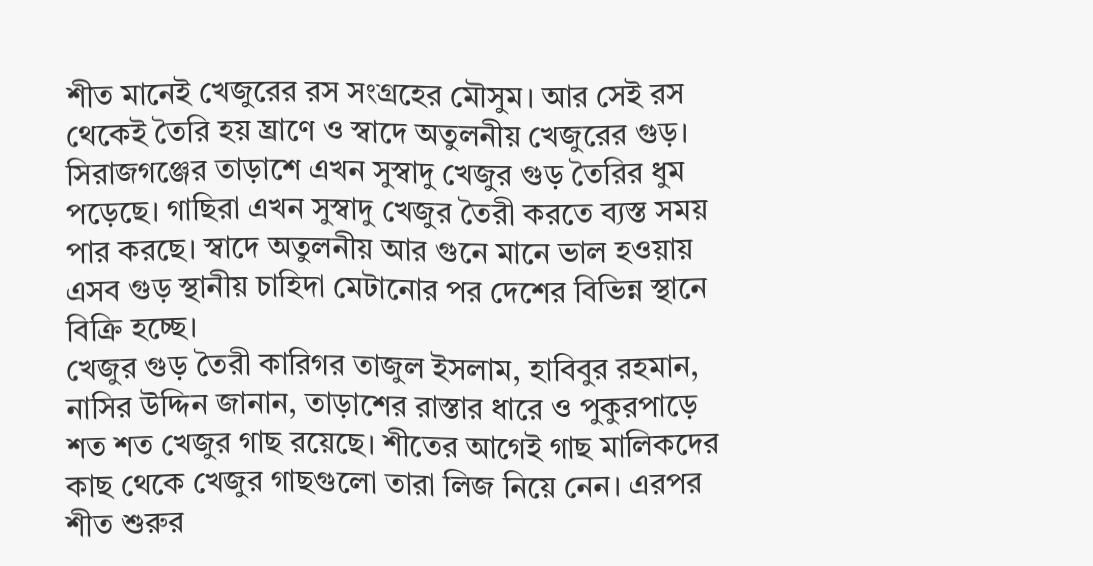শীত মানেই খেজুরের রস সংগ্রহের মৌসুম। আর সেই রস থেকেই তৈরি হয় ঘ্রাণে ও স্বাদে অতুলনীয় খেজুরের গুড়। সিরাজগঞ্জের তাড়াশে এখন সুস্বাদু খেজুর গুড় তৈরির ধুম পড়েছে। গাছিরা এখন সুস্বাদু খেজুর তৈরী করতে ব্যস্ত সময় পার করছে। স্বাদে অতুলনীয় আর গুনে মানে ভাল হওয়ায় এসব গুড় স্থানীয় চাহিদা মেটানোর পর দেশের বিভিন্ন স্থানে বিক্রি হচ্ছে।
খেজুর গুড় তৈরী কারিগর তাজুল ইসলাম, হাবিবুর রহমান, নাসির উদ্দিন জানান, তাড়াশের রাস্তার ধারে ও পুকুরপাড়ে শত শত খেজুর গাছ রয়েছে। শীতের আগেই গাছ মালিকদের কাছ থেকে খেজুর গাছগুলো তারা লিজ নিয়ে নেন। এরপর শীত শুরুর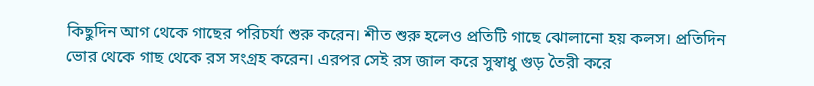কিছুদিন আগ থেকে গাছের পরিচর্যা শুরু করেন। শীত শুরু হলেও প্রতিটি গাছে ঝোলানো হয় কলস। প্রতিদিন ভোর থেকে গাছ থেকে রস সংগ্রহ করেন। এরপর সেই রস জাল করে সুস্বাধু গুড় তৈরী করে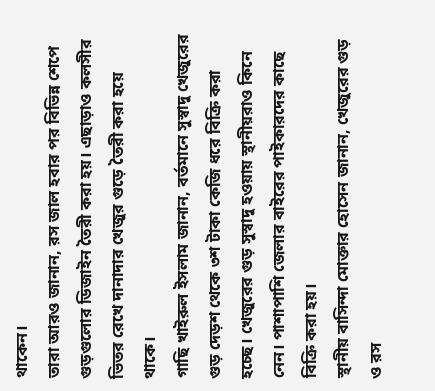থাকেন।
তারা আরও জানান, রস জাল হবার পর বিভিন্ন শেপে গুড়গুলোর ডিজাইন তৈরী করা হয়। এছাড়াও কলসীর ভিতর রেখে দানাদার খেজুর গুড়ে তৈরী করা হয়ে থাকে।
গাছি খাইরুল ইসলাম জানান, বর্তমানে সুস্বাদু খেজুরের গুড় দেড়শ থেকে ৩শ টাকা কেজি ধরে বিক্রি করা হচ্ছে। খেজুরের গুড় সুস্বাদু হওয়ায় স্থানীয়রাও কিনে নেন। পাশাপাশি জেলার বাইরের পাইকারদের কাছে বিক্রি করা হয়।
স্থানীয় বাসিন্দা মোক্তার হোসেন জানান, খেজুরের গুড় ও রস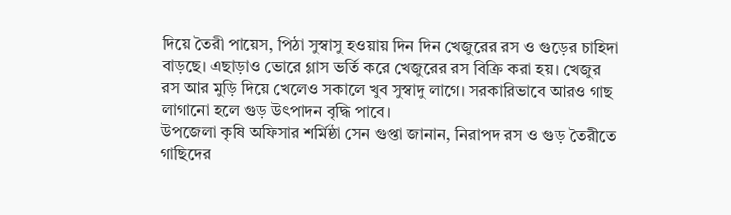দিয়ে তৈরী পায়েস, পিঠা সুস্বাসু হওয়ায় দিন দিন খেজুরের রস ও গুড়ের চাহিদা বাড়ছে। এছাড়াও ভোরে গ্লাস ভর্তি করে খেজুরের রস বিক্রি করা হয়। খেজুর রস আর মুড়ি দিয়ে খেলেও সকালে খুব সুস্বাদু লাগে। সরকারিভাবে আরও গাছ লাগানো হলে গুড় উৎপাদন বৃদ্ধি পাবে।
উপজেলা কৃষি অফিসার শর্মিষ্ঠা সেন গুপ্তা জানান, নিরাপদ রস ও গুড় তৈরীতে গাছিদের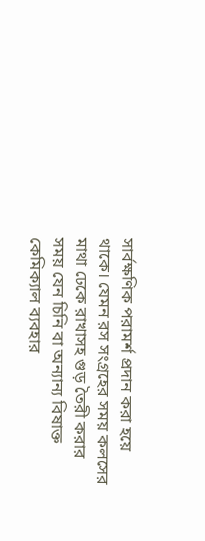সার্বক্ষণিক পরামর্শ প্রদান করা হয়ে থাকে। যেমন রস সংগ্রহের সময় কলসের মাথা ঢেকে রাখাসহ গুড় তৈরী করার সময় যেন চিনি বা অন্যান্য বিষাক্ত কেমিক্যাল ব্যবহার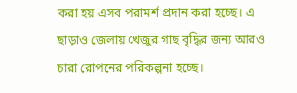করা হয় এসব পরামর্শ প্রদান করা হচ্ছে। এ ছাড়াও জেলায় খেজুর গাছ বৃদ্ধির জন্য আরও চারা রোপনের পরিকল্পনা হচ্ছে।